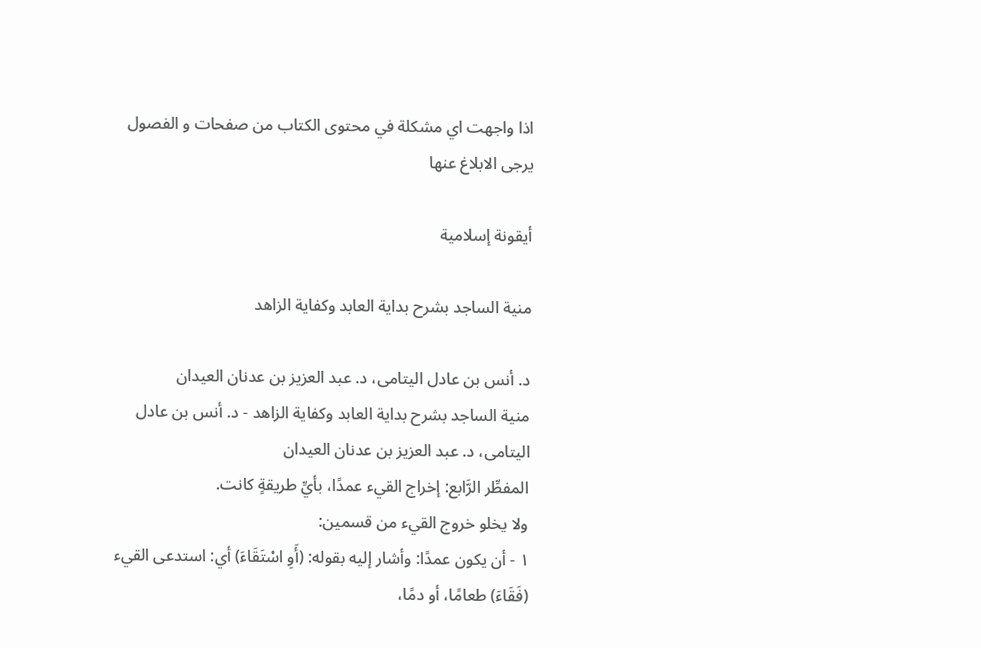اذا واجهت اي مشكلة في محتوى الكتاب من صفحات و الفصول يرجى الابلاغ عنها

أيقونة إسلامية

منية الساجد بشرح بداية العابد وكفاية الزاهد

د. أنس بن عادل اليتامى، د. عبد العزيز بن عدنان العيدان
منية الساجد بشرح بداية العابد وكفاية الزاهد - د. أنس بن عادل اليتامى، د. عبد العزيز بن عدنان العيدان
المفطِّر الرَّابع: إخراج القيء عمدًا، بأيِّ طريقةٍ كانت.
ولا يخلو خروج القيء من قسمين:
١ - أن يكون عمدًا: وأشار إليه بقوله: (أَوِ اسْتَقَاءَ) أي: استدعى القيء (فَقَاءَ) طعامًا، أو دمًا،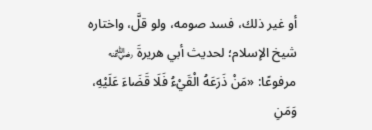أو غير ذلك، فسد صومه، ولو قلَّ، واختاره شيخ الإسلام؛ لحديث أبي هريرةَ ﵁ مرفوعًا: «مَنْ ذَرَعَهُ الْقَيْءُ فَلَا قَضَاءَ عَلَيْهِ، وَمَنِ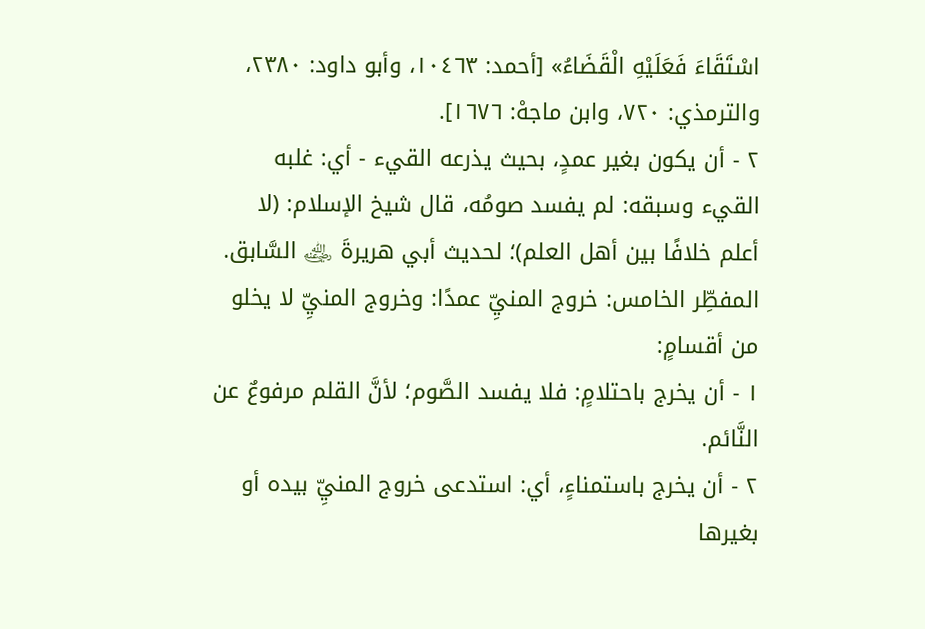اسْتَقَاءَ فَعَلَيْهِ الْقَضَاءُ» [أحمد: ١٠٤٦٣، وأبو داود: ٢٣٨٠، والترمذي: ٧٢٠، وابن ماجهْ: ١٦٧٦].
٢ - أن يكون بغير عمدٍ، بحيث يذرعه القيء - أي: غلبه القيء وسبقه: لم يفسد صومُه، قال شيخ الإسلام: (لا أعلم خلافًا بين أهل العلم)؛ لحديث أبي هريرةَ ﵁ السَّابق.
المفطِّر الخامس: خروج المنيِّ عمدًا: وخروج المنيِّ لا يخلو من أقسامٍ:
١ - أن يخرج باحتلامٍ: فلا يفسد الصَّوم؛ لأنَّ القلم مرفوعٌ عن النَّائم.
٢ - أن يخرج باستمناءٍ، أي: استدعى خروج المنيِّ بيده أو بغيرها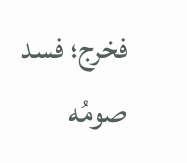فخرج؛ فسد صومُه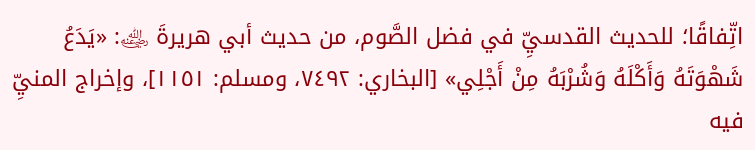اتِّفاقًا؛ للحديث القدسيِّ في فضل الصَّوم، من حديث أبي هريرةَ ﵁: «يَدَعُ شَهْوَتَهُ وَأَكْلَهُ وَشُرْبَهُ مِنْ أَجْلِي» [البخاري: ٧٤٩٢، ومسلم: ١١٥١]، وإخراج المنيِّ فيه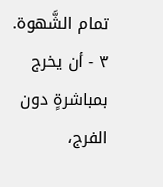تمام الشَّهوة.
٣ - أن يخرج بمباشرةٍ دون الفرج،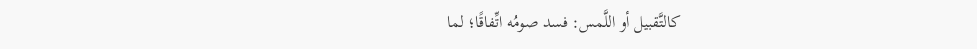كالتَّقبيل أو اللَّمس: فسد صومُه اتِّفاقًا؛ لما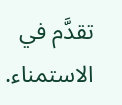تقدَّم في الاستمناء.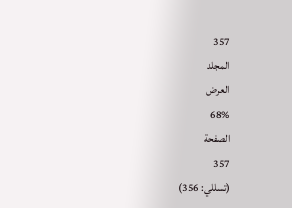357
المجلد
العرض
68%
الصفحة
357
(تسللي: 356)